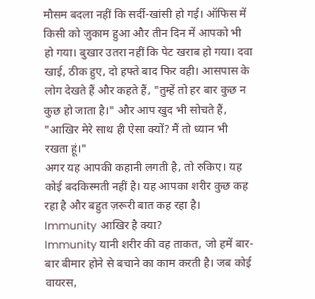मौसम बदला नहीं कि सर्दी-खांसी हो गई। ऑफिस में किसी को ज़ुकाम हुआ और तीन दिन में आपको भी हो गया। बुखार उतरा नहीं कि पेट खराब हो गया। दवा खाई, ठीक हुए, दो हफ्ते बाद फिर वही। आसपास के लोग देखते हैं और कहते हैं, "तुम्हें तो हर बार कुछ न कुछ हो जाता है।" और आप खुद भी सोचते हैं, "आखिर मेरे साथ ही ऐसा क्यों? मैं तो ध्यान भी रखता हूं।"
अगर यह आपकी कहानी लगती है, तो रुकिए। यह कोई बदकिस्मती नहीं है। यह आपका शरीर कुछ कह रहा है और बहुत ज़रूरी बात कह रहा है।
Immunity आखिर है क्या?
Immunity यानी शरीर की वह ताकत, जो हमें बार-बार बीमार होने से बचाने का काम करती है। जब कोई वायरस,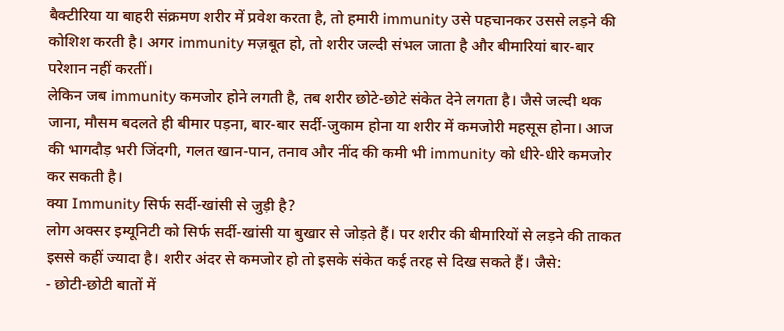बैक्टीरिया या बाहरी संक्रमण शरीर में प्रवेश करता है, तो हमारी immunity उसे पहचानकर उससे लड़ने की कोशिश करती है। अगर immunity मज़बूत हो, तो शरीर जल्दी संभल जाता है और बीमारियां बार-बार परेशान नहीं करतीं।
लेकिन जब immunity कमजोर होने लगती है, तब शरीर छोटे-छोटे संकेत देने लगता है। जैसे जल्दी थक जाना, मौसम बदलते ही बीमार पड़ना, बार-बार सर्दी-जुकाम होना या शरीर में कमजोरी महसूस होना। आज की भागदौड़ भरी जिंदगी, गलत खान-पान, तनाव और नींद की कमी भी immunity को धीरे-धीरे कमजोर कर सकती है।
क्या Immunity सिर्फ सर्दी-खांसी से जुड़ी है?
लोग अक्सर इम्यूनिटी को सिर्फ सर्दी-खांसी या बुखार से जोड़ते हैं। पर शरीर की बीमारियों से लड़ने की ताकत इससे कहीं ज्यादा है। शरीर अंदर से कमजोर हो तो इसके संकेत कई तरह से दिख सकते हैं। जैसे:
- छोटी-छोटी बातों में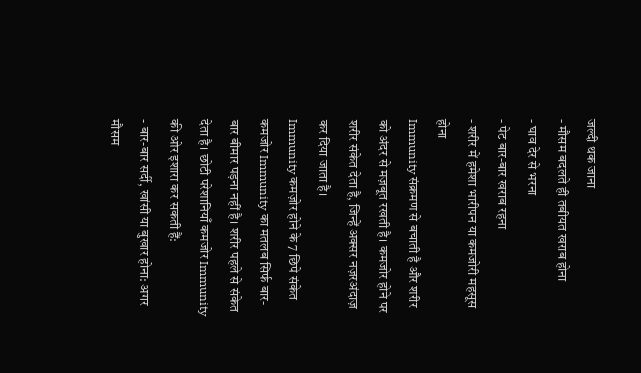जल्दी थक जाना
- मौसम बदलते ही तबीयत खराब होना
- घाव देर से भरना
- पेट बार-बार खराब रहना
- शरीर में हमेशा भारीपन या कमजोरी महसूस होना
Immunity संक्रमण से बचाती है और शरीर को अंदर से मज़बूत रखती है। कमजोर होने पर शरीर संकेत देता है, जिन्हें अक्सर नज़रअंदाज़ कर दिया जाता है।
Immunity कमज़ोर होने के 7 छिपे संकेत
कमजोर Immunity का मतलब सिर्फ बार-बार बीमार पड़ना नहीं है। शरीर पहले से संकेत देता है। छोटी परेशानियाँ कमजोर Immunity की ओर इशारा कर सकती हैं:
- बार-बार सर्दी, खांसी या बुखार होना: अगर मौसम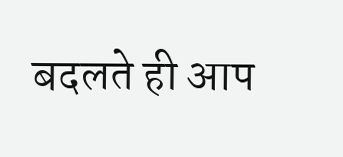बदलते ही आप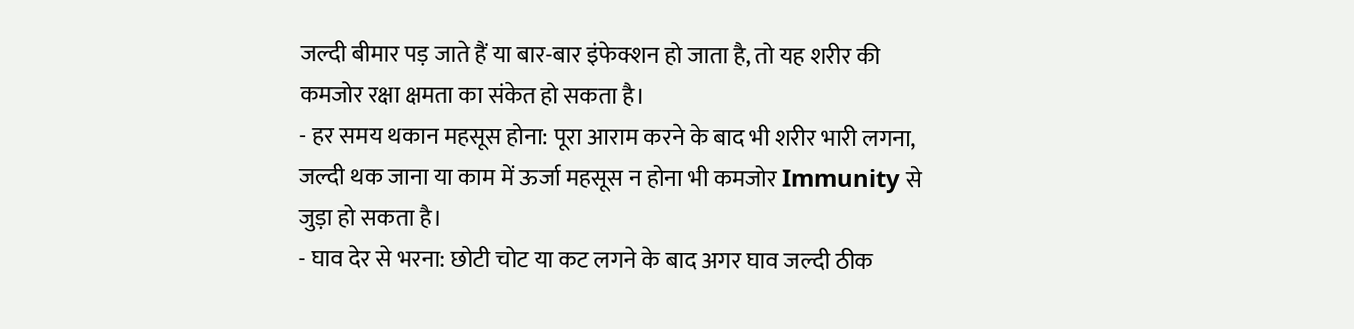जल्दी बीमार पड़ जाते हैं या बार-बार इंफेक्शन हो जाता है, तो यह शरीर की कमजोर रक्षा क्षमता का संकेत हो सकता है।
- हर समय थकान महसूस होना: पूरा आराम करने के बाद भी शरीर भारी लगना, जल्दी थक जाना या काम में ऊर्जा महसूस न होना भी कमजोर Immunity से जुड़ा हो सकता है।
- घाव देर से भरना: छोटी चोट या कट लगने के बाद अगर घाव जल्दी ठीक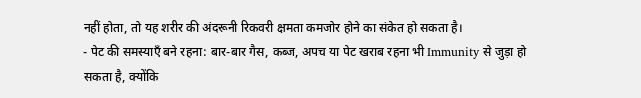नहीं होता, तो यह शरीर की अंदरूनी रिकवरी क्षमता कमजोर होने का संकेत हो सकता है।
- पेट की समस्याएँ बने रहना: बार-बार गैस, कब्ज, अपच या पेट खराब रहना भी Immunity से जुड़ा हो सकता है, क्योंकि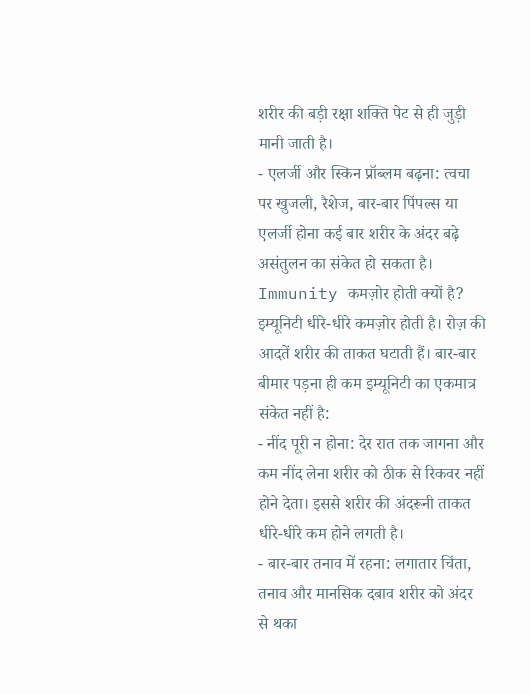शरीर की बड़ी रक्षा शक्ति पेट से ही जुड़ी मानी जाती है।
- एलर्जी और स्किन प्रॉब्लम बढ़ना: त्वचा पर खुजली, रैशेज, बार-बार पिंपल्स या एलर्जी होना कई बार शरीर के अंदर बढ़े असंतुलन का संकेत हो सकता है।
Immunity कमज़ोर होती क्यों है?
इम्यूनिटी धीरे-धीरे कमज़ोर होती है। रोज़ की आदतें शरीर की ताकत घटाती हैं। बार-बार बीमार पड़ना ही कम इम्यूनिटी का एकमात्र संकेत नहीं है:
- नींद पूरी न होना: देर रात तक जागना और कम नींद लेना शरीर को ठीक से रिकवर नहीं होने देता। इससे शरीर की अंदरूनी ताकत धीरे-धीरे कम होने लगती है।
- बार-बार तनाव में रहना: लगातार चिंता, तनाव और मानसिक दबाव शरीर को अंदर से थका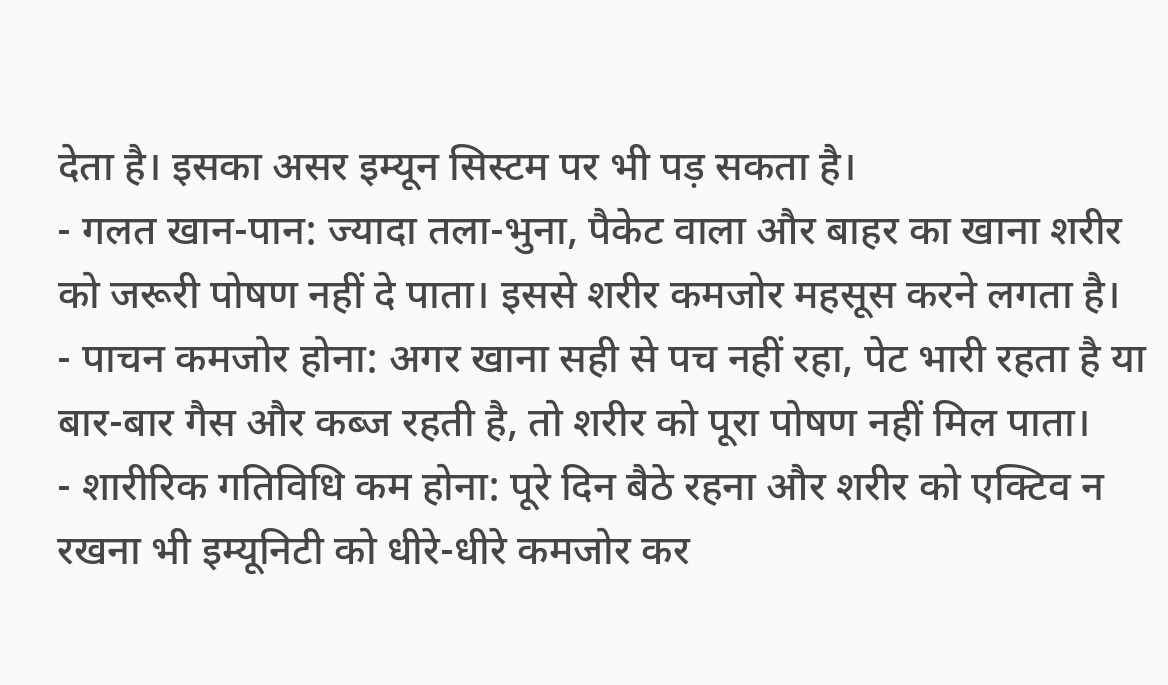देता है। इसका असर इम्यून सिस्टम पर भी पड़ सकता है।
- गलत खान-पान: ज्यादा तला-भुना, पैकेट वाला और बाहर का खाना शरीर को जरूरी पोषण नहीं दे पाता। इससे शरीर कमजोर महसूस करने लगता है।
- पाचन कमजोर होना: अगर खाना सही से पच नहीं रहा, पेट भारी रहता है या बार-बार गैस और कब्ज रहती है, तो शरीर को पूरा पोषण नहीं मिल पाता।
- शारीरिक गतिविधि कम होना: पूरे दिन बैठे रहना और शरीर को एक्टिव न रखना भी इम्यूनिटी को धीरे-धीरे कमजोर कर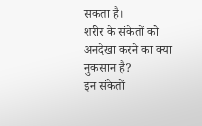सकता है।
शरीर के संकेतों को अनदेखा करने का क्या नुकसान है?
इन संकेतों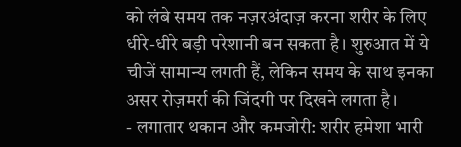को लंबे समय तक नज़रअंदाज़ करना शरीर के लिए धीरे-धीरे बड़ी परेशानी बन सकता है। शुरुआत में ये चीजें सामान्य लगती हैं, लेकिन समय के साथ इनका असर रोज़मर्रा की जिंदगी पर दिखने लगता है।
- लगातार थकान और कमजोरी: शरीर हमेशा भारी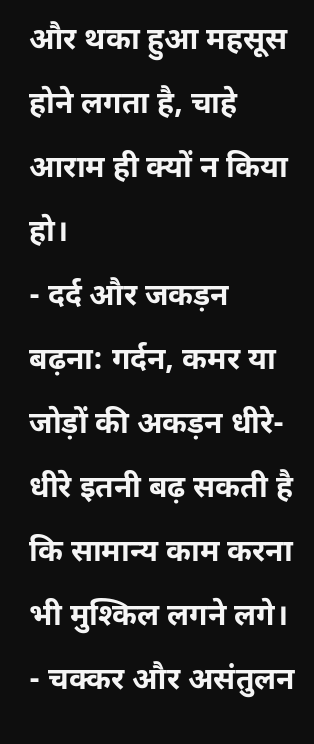और थका हुआ महसूस होने लगता है, चाहे आराम ही क्यों न किया हो।
- दर्द और जकड़न बढ़ना: गर्दन, कमर या जोड़ों की अकड़न धीरे-धीरे इतनी बढ़ सकती है कि सामान्य काम करना भी मुश्किल लगने लगे।
- चक्कर और असंतुलन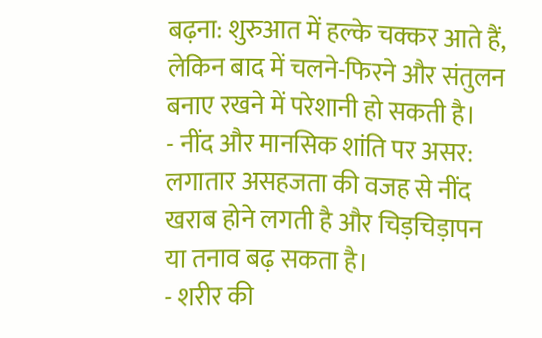बढ़ना: शुरुआत में हल्के चक्कर आते हैं, लेकिन बाद में चलने-फिरने और संतुलन बनाए रखने में परेशानी हो सकती है।
- नींद और मानसिक शांति पर असर: लगातार असहजता की वजह से नींद खराब होने लगती है और चिड़चिड़ापन या तनाव बढ़ सकता है।
- शरीर की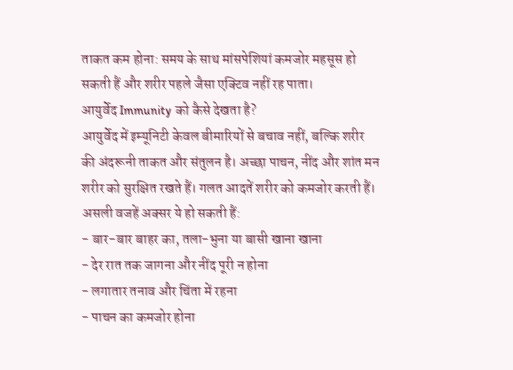ताकत कम होना: समय के साथ मांसपेशियां कमजोर महसूस हो सकती हैं और शरीर पहले जैसा एक्टिव नहीं रह पाता।
आयुर्वेद Immunity को कैसे देखता है?
आयुर्वेद में इम्यूनिटी केवल बीमारियों से बचाव नहीं, बल्कि शरीर की अंदरूनी ताकत और संतुलन है। अच्छा पाचन, नींद और शांत मन शरीर को सुरक्षित रखते हैं। गलत आदतें शरीर को कमजोर करती हैं। असली वजहें अक्सर ये हो सकती हैं:
- बार-बार बाहर का, तला-भुना या बासी खाना खाना
- देर रात तक जागना और नींद पूरी न होना
- लगातार तनाव और चिंता में रहना
- पाचन का कमजोर होना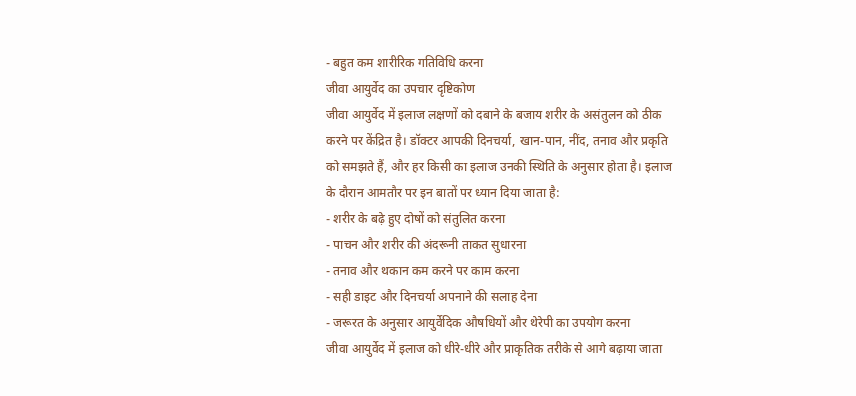- बहुत कम शारीरिक गतिविधि करना
जीवा आयुर्वेद का उपचार दृष्टिकोण
जीवा आयुर्वेद में इलाज लक्षणों को दबाने के बजाय शरीर के असंतुलन को ठीक करने पर केंद्रित है। डॉक्टर आपकी दिनचर्या, खान-पान, नींद, तनाव और प्रकृति को समझते हैं, और हर किसी का इलाज उनकी स्थिति के अनुसार होता है। इलाज के दौरान आमतौर पर इन बातों पर ध्यान दिया जाता है:
- शरीर के बढ़े हुए दोषों को संतुलित करना
- पाचन और शरीर की अंदरूनी ताकत सुधारना
- तनाव और थकान कम करने पर काम करना
- सही डाइट और दिनचर्या अपनाने की सलाह देना
- जरूरत के अनुसार आयुर्वेदिक औषधियों और थेरेपी का उपयोग करना
जीवा आयुर्वेद में इलाज को धीरे-धीरे और प्राकृतिक तरीके से आगे बढ़ाया जाता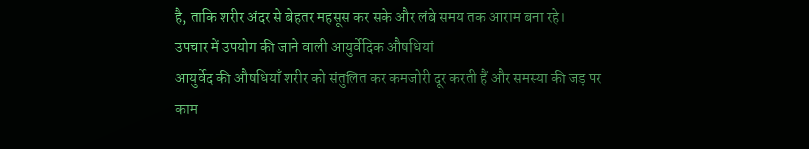है, ताकि शरीर अंदर से बेहतर महसूस कर सके और लंबे समय तक आराम बना रहे।
उपचार में उपयोग की जाने वाली आयुर्वेदिक औषधियां
आयुर्वेद की औषधियाँ शरीर को संतुलित कर कमजोरी दूर करती हैं और समस्या की जड़ पर काम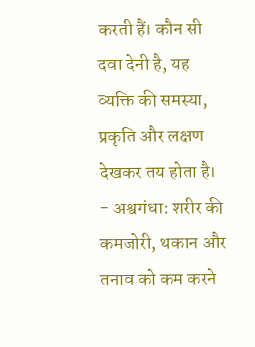करती हैं। कौन सी दवा देनी है, यह व्यक्ति की समस्या, प्रकृति और लक्षण देखकर तय होता है।
- अश्वगंधा: शरीर की कमजोरी, थकान और तनाव को कम करने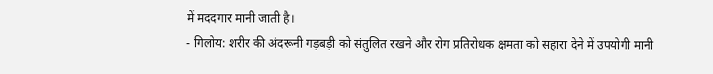में मददगार मानी जाती है।
- गिलोय: शरीर की अंदरूनी गड़बड़ी को संतुलित रखने और रोग प्रतिरोधक क्षमता को सहारा देने में उपयोगी मानी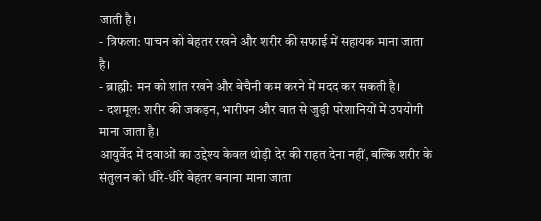जाती है।
- त्रिफला: पाचन को बेहतर रखने और शरीर की सफाई में सहायक माना जाता है।
- ब्राह्मी: मन को शांत रखने और बेचैनी कम करने में मदद कर सकती है।
- दशमूल: शरीर की जकड़न, भारीपन और वात से जुड़ी परेशानियों में उपयोगी माना जाता है।
आयुर्वेद में दवाओं का उद्देश्य केवल थोड़ी देर की राहत देना नहीं, बल्कि शरीर के संतुलन को धीरे-धीरे बेहतर बनाना माना जाता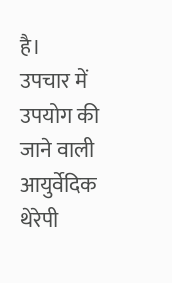है।
उपचार में उपयोग की जाने वाली आयुर्वेदिक थेरेपी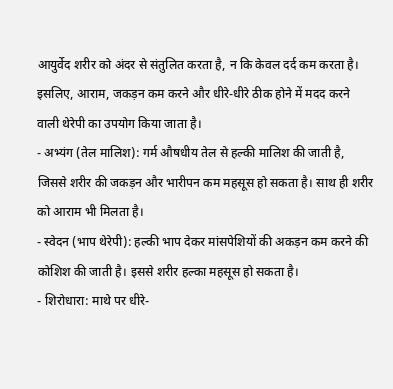आयुर्वेद शरीर को अंदर से संतुलित करता है, न कि केवल दर्द कम करता है। इसलिए, आराम, जकड़न कम करने और धीरे-धीरे ठीक होने में मदद करने वाली थेरेपी का उपयोग किया जाता है।
- अभ्यंग (तेल मालिश): गर्म औषधीय तेल से हल्की मालिश की जाती है, जिससे शरीर की जकड़न और भारीपन कम महसूस हो सकता है। साथ ही शरीर को आराम भी मिलता है।
- स्वेदन (भाप थेरेपी): हल्की भाप देकर मांसपेशियों की अकड़न कम करने की कोशिश की जाती है। इससे शरीर हल्का महसूस हो सकता है।
- शिरोधारा: माथे पर धीरे-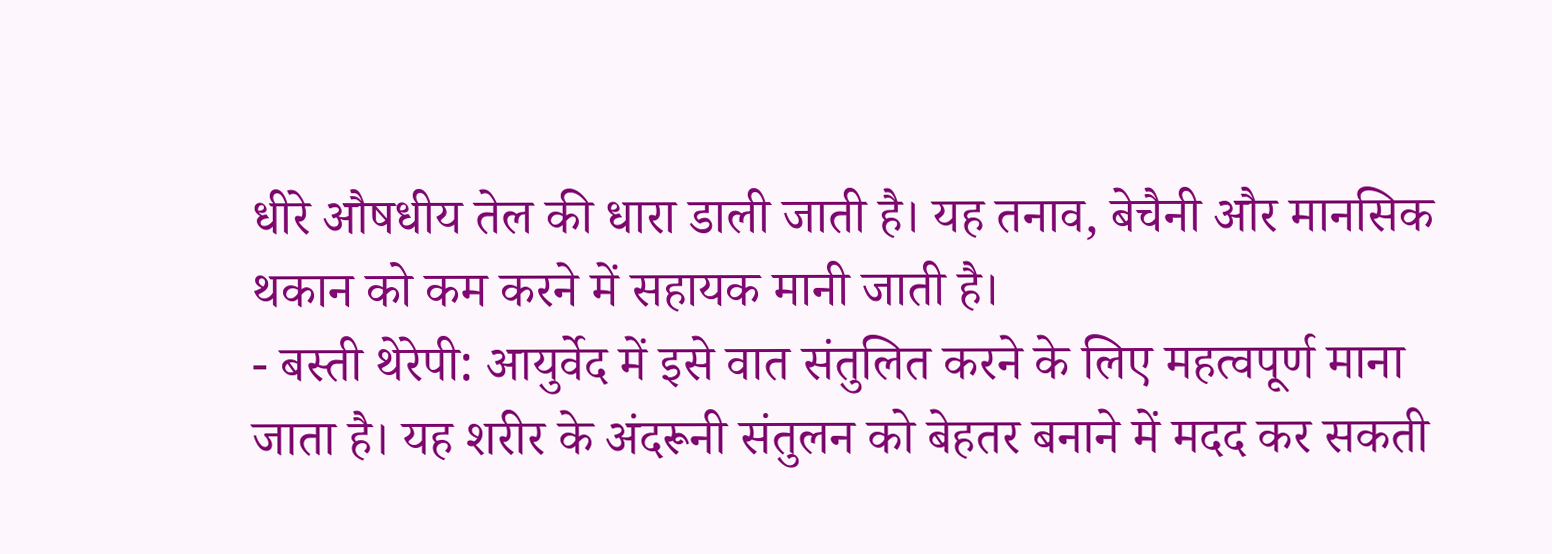धीरे औषधीय तेल की धारा डाली जाती है। यह तनाव, बेचैनी और मानसिक थकान को कम करने में सहायक मानी जाती है।
- बस्ती थेरेपी: आयुर्वेद में इसे वात संतुलित करने के लिए महत्वपूर्ण माना जाता है। यह शरीर के अंदरूनी संतुलन को बेहतर बनाने में मदद कर सकती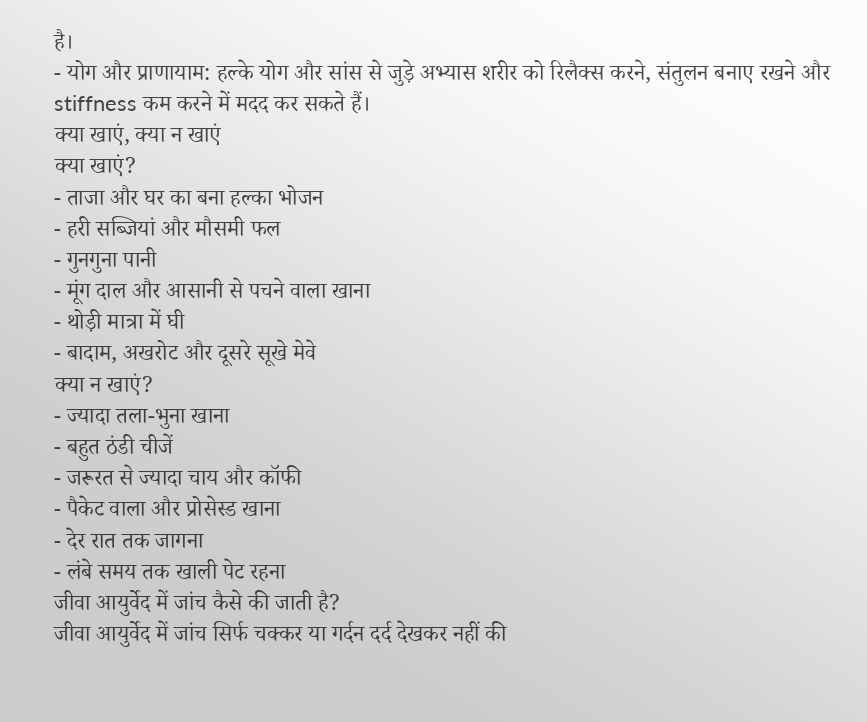है।
- योग और प्राणायाम: हल्के योग और सांस से जुड़े अभ्यास शरीर को रिलैक्स करने, संतुलन बनाए रखने और stiffness कम करने में मदद कर सकते हैं।
क्या खाएं, क्या न खाएं
क्या खाएं?
- ताजा और घर का बना हल्का भोजन
- हरी सब्जियां और मौसमी फल
- गुनगुना पानी
- मूंग दाल और आसानी से पचने वाला खाना
- थोड़ी मात्रा में घी
- बादाम, अखरोट और दूसरे सूखे मेवे
क्या न खाएं?
- ज्यादा तला-भुना खाना
- बहुत ठंडी चीजें
- जरूरत से ज्यादा चाय और कॉफी
- पैकेट वाला और प्रोसेस्ड खाना
- देर रात तक जागना
- लंबे समय तक खाली पेट रहना
जीवा आयुर्वेद में जांच कैसे की जाती है?
जीवा आयुर्वेद में जांच सिर्फ चक्कर या गर्दन दर्द देखकर नहीं की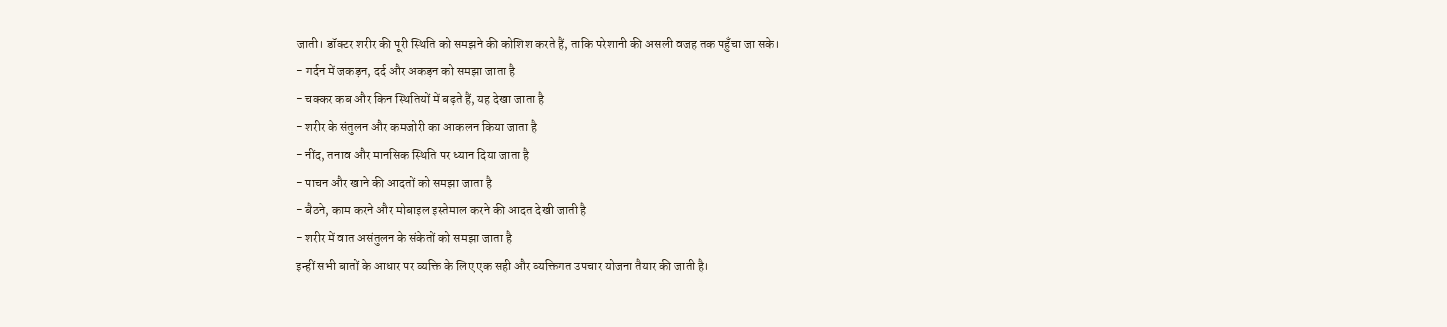जाती। डॉक्टर शरीर की पूरी स्थिति को समझने की कोशिश करते हैं, ताकि परेशानी की असली वजह तक पहुँचा जा सके।
- गर्दन में जकड़न, दर्द और अकड़न को समझा जाता है
- चक्कर कब और किन स्थितियों में बढ़ते हैं, यह देखा जाता है
- शरीर के संतुलन और कमजोरी का आकलन किया जाता है
- नींद, तनाव और मानसिक स्थिति पर ध्यान दिया जाता है
- पाचन और खाने की आदतों को समझा जाता है
- बैठने, काम करने और मोबाइल इस्तेमाल करने की आदत देखी जाती है
- शरीर में वात असंतुलन के संकेतों को समझा जाता है
इन्हीं सभी बातों के आधार पर व्यक्ति के लिए एक सही और व्यक्तिगत उपचार योजना तैयार की जाती है।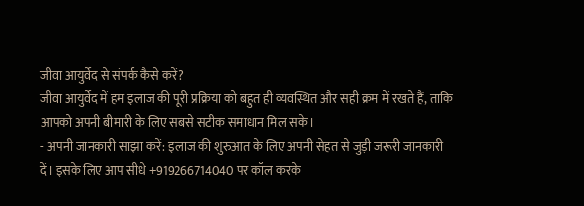जीवा आयुर्वेद से संपर्क कैसे करें?
जीवा आयुर्वेद में हम इलाज की पूरी प्रक्रिया को बहुत ही व्यवस्थित और सही क्रम में रखते हैं, ताकि आपको अपनी बीमारी के लिए सबसे सटीक समाधान मिल सके।
- अपनी जानकारी साझा करें: इलाज की शुरुआत के लिए अपनी सेहत से जुड़ी जरूरी जानकारी दें। इसके लिए आप सीधे +919266714040 पर कॉल करके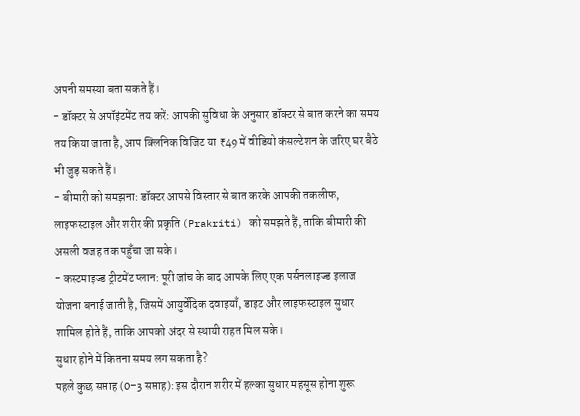अपनी समस्या बता सकते हैं।
- डॉक्टर से अपॉइंटमेंट तय करें: आपकी सुविधा के अनुसार डॉक्टर से बात करने का समय तय किया जाता है, आप क्लिनिक विजिट या ₹49 में वीडियो कंसल्टेशन के जरिए घर बैठे भी जुड़ सकते हैं।
- बीमारी को समझना: डॉक्टर आपसे विस्तार से बात करके आपकी तकलीफ, लाइफस्टाइल और शरीर की प्रकृति (Prakriti) को समझते हैं, ताकि बीमारी की असली वजह तक पहुँचा जा सके।
- कस्टमाइज्ड ट्रीटमेंट प्लान: पूरी जांच के बाद आपके लिए एक पर्सनलाइज्ड इलाज योजना बनाई जाती है, जिसमें आयुर्वेदिक दवाइयाँ, डाइट और लाइफस्टाइल सुधार शामिल होते हैं, ताकि आपको अंदर से स्थायी राहत मिल सके।
सुधार होने में कितना समय लग सकता है?
पहले कुछ सप्ताह (0–3 सप्ताह): इस दौरान शरीर में हल्का सुधार महसूस होना शुरू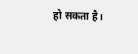हो सकता है।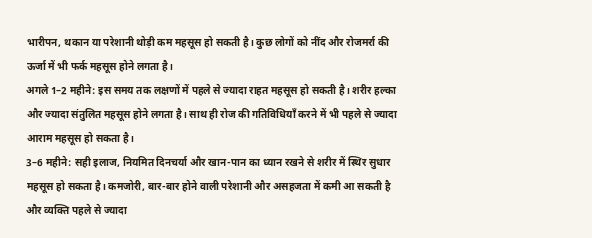भारीपन, थकान या परेशानी थोड़ी कम महसूस हो सकती है। कुछ लोगों को नींद और रोजमर्रा की ऊर्जा में भी फर्क महसूस होने लगता है।
अगले 1–2 महीने: इस समय तक लक्षणों में पहले से ज्यादा राहत महसूस हो सकती है। शरीर हल्का और ज्यादा संतुलित महसूस होने लगता है। साथ ही रोज की गतिविधियाँ करने में भी पहले से ज्यादा आराम महसूस हो सकता है।
3–6 महीने: सही इलाज, नियमित दिनचर्या और खान-पान का ध्यान रखने से शरीर में स्थिर सुधार महसूस हो सकता है। कमजोरी, बार-बार होने वाली परेशानी और असहजता में कमी आ सकती है और व्यक्ति पहले से ज्यादा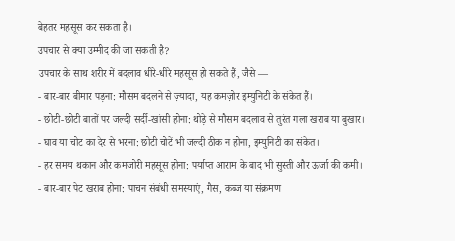बेहतर महसूस कर सकता है।
उपचार से क्या उम्मीद की जा सकती है?
उपचार के साथ शरीर में बदलाव धीरे-धीरे महसूस हो सकते हैं, जैसे —
- बार-बार बीमार पड़ना: मौसम बदलने से ज़्यादा, यह कमज़ोर इम्युनिटी के संकेत हैं।
- छोटी-छोटी बातों पर जल्दी सर्दी-खांसी होना: थोड़े से मौसम बदलाव से तुरंत गला खराब या बुखार।
- घाव या चोट का देर से भरना: छोटी चोटें भी जल्दी ठीक न होना, इम्युनिटी का संकेत।
- हर समय थकान और कमजोरी महसूस होना: पर्याप्त आराम के बाद भी सुस्ती और ऊर्जा की कमी।
- बार-बार पेट खराब होना: पाचन संबंधी समस्याएं, गैस, कब्ज या संक्रमण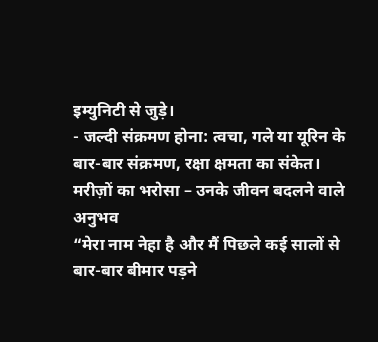इम्युनिटी से जुड़े।
- जल्दी संक्रमण होना: त्वचा, गले या यूरिन के बार-बार संक्रमण, रक्षा क्षमता का संकेत।
मरीज़ों का भरोसा – उनके जीवन बदलने वाले अनुभव
“मेरा नाम नेहा है और मैं पिछले कई सालों से बार-बार बीमार पड़ने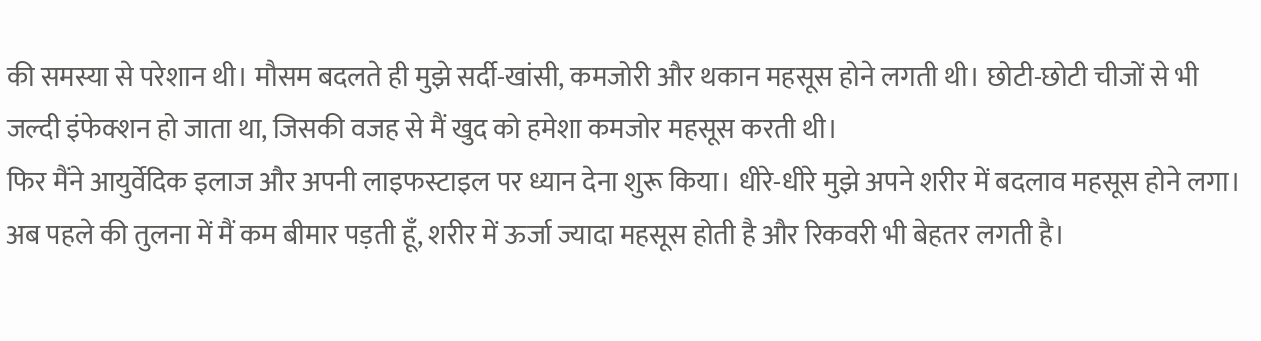की समस्या से परेशान थी। मौसम बदलते ही मुझे सर्दी-खांसी, कमजोरी और थकान महसूस होने लगती थी। छोटी-छोटी चीजों से भी जल्दी इंफेक्शन हो जाता था, जिसकी वजह से मैं खुद को हमेशा कमजोर महसूस करती थी।
फिर मैंने आयुर्वेदिक इलाज और अपनी लाइफस्टाइल पर ध्यान देना शुरू किया। धीरे-धीरे मुझे अपने शरीर में बदलाव महसूस होने लगा। अब पहले की तुलना में मैं कम बीमार पड़ती हूँ, शरीर में ऊर्जा ज्यादा महसूस होती है और रिकवरी भी बेहतर लगती है।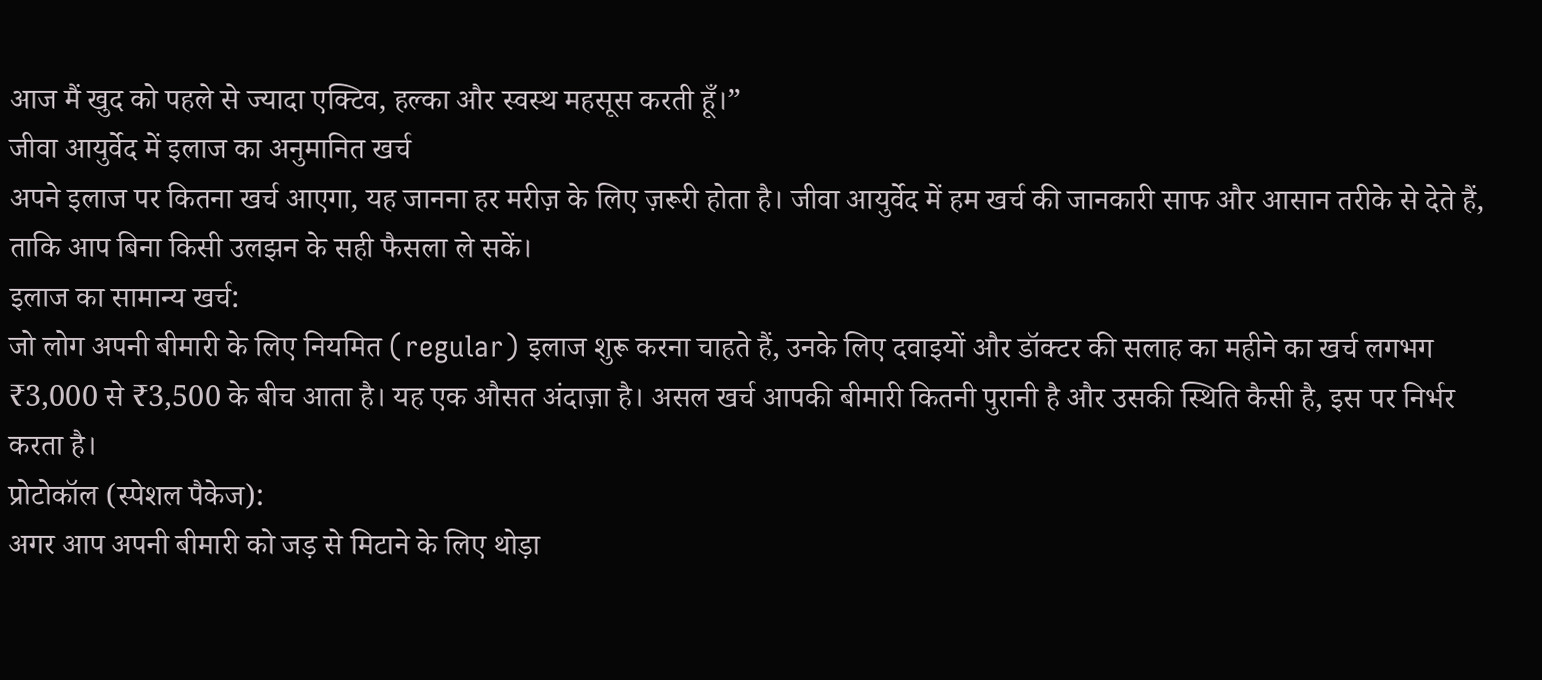आज मैं खुद को पहले से ज्यादा एक्टिव, हल्का और स्वस्थ महसूस करती हूँ।”
जीवा आयुर्वेद में इलाज का अनुमानित खर्च
अपने इलाज पर कितना खर्च आएगा, यह जानना हर मरीज़ के लिए ज़रूरी होता है। जीवा आयुर्वेद में हम खर्च की जानकारी साफ और आसान तरीके से देते हैं, ताकि आप बिना किसी उलझन के सही फैसला ले सकें।
इलाज का सामान्य खर्च:
जो लोग अपनी बीमारी के लिए नियमित (regular) इलाज शुरू करना चाहते हैं, उनके लिए दवाइयों और डॉक्टर की सलाह का महीने का खर्च लगभग ₹3,000 से ₹3,500 के बीच आता है। यह एक औसत अंदाज़ा है। असल खर्च आपकी बीमारी कितनी पुरानी है और उसकी स्थिति कैसी है, इस पर निर्भर करता है।
प्रोटोकॉल (स्पेशल पैकेज):
अगर आप अपनी बीमारी को जड़ से मिटाने के लिए थोड़ा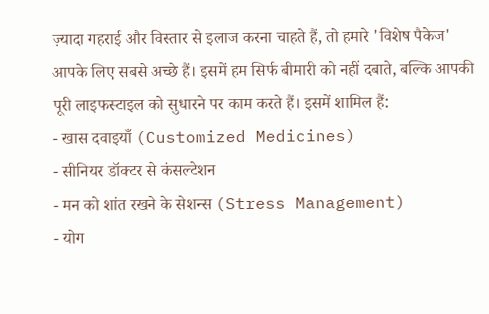ज़्यादा गहराई और विस्तार से इलाज करना चाहते हैं, तो हमारे 'विशेष पैकेज' आपके लिए सबसे अच्छे हैं। इसमें हम सिर्फ बीमारी को नहीं दबाते, बल्कि आपकी पूरी लाइफस्टाइल को सुधारने पर काम करते हैं। इसमें शामिल हैं:
- खास दवाइयाँ (Customized Medicines)
- सीनियर डॉक्टर से कंसल्टेशन
- मन को शांत रखने के सेशन्स (Stress Management)
- योग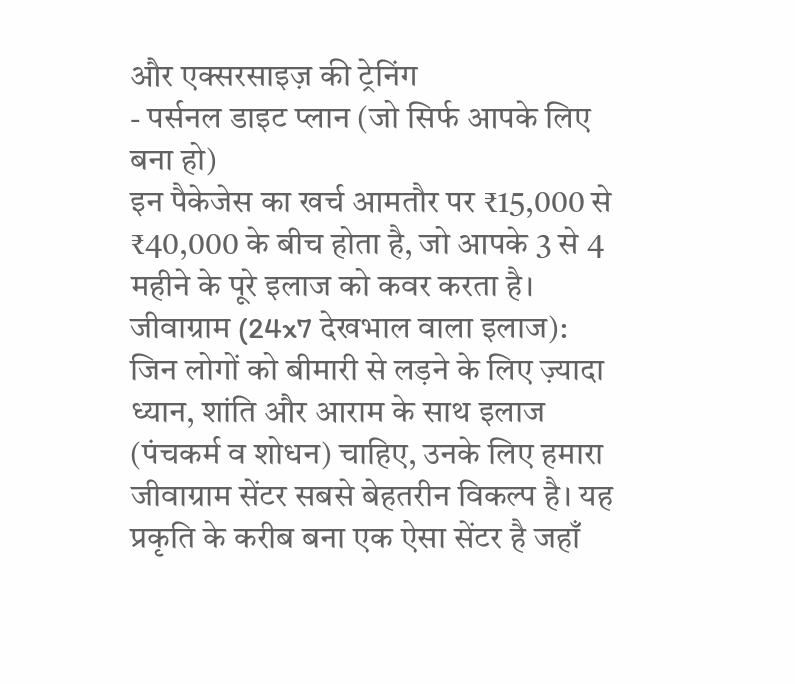और एक्सरसाइज़ की ट्रेनिंग
- पर्सनल डाइट प्लान (जो सिर्फ आपके लिए बना हो)
इन पैकेजेस का खर्च आमतौर पर ₹15,000 से ₹40,000 के बीच होता है, जो आपके 3 से 4 महीने के पूरे इलाज को कवर करता है।
जीवाग्राम (24x7 देखभाल वाला इलाज):
जिन लोगों को बीमारी से लड़ने के लिए ज़्यादा ध्यान, शांति और आराम के साथ इलाज (पंचकर्म व शोधन) चाहिए, उनके लिए हमारा जीवाग्राम सेंटर सबसे बेहतरीन विकल्प है। यह प्रकृति के करीब बना एक ऐसा सेंटर है जहाँ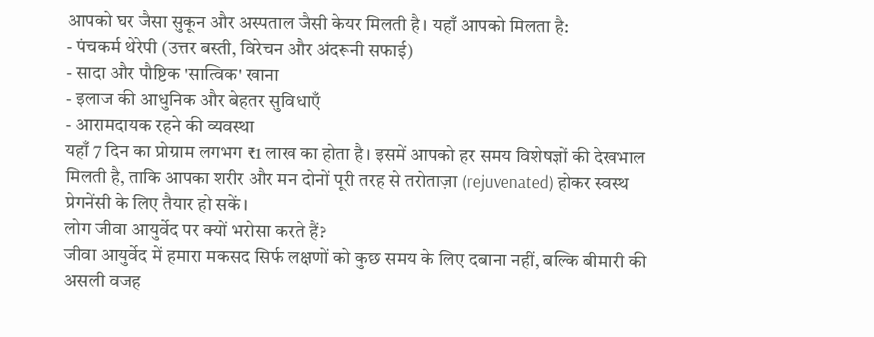आपको घर जैसा सुकून और अस्पताल जैसी केयर मिलती है। यहाँ आपको मिलता है:
- पंचकर्म थेरेपी (उत्तर बस्ती, विरेचन और अंदरूनी सफाई)
- सादा और पौष्टिक 'सात्विक' खाना
- इलाज की आधुनिक और बेहतर सुविधाएँ
- आरामदायक रहने की व्यवस्था
यहाँ 7 दिन का प्रोग्राम लगभग ₹1 लाख का होता है। इसमें आपको हर समय विशेषज्ञों की देखभाल मिलती है, ताकि आपका शरीर और मन दोनों पूरी तरह से तरोताज़ा (rejuvenated) होकर स्वस्थ प्रेगनेंसी के लिए तैयार हो सकें।
लोग जीवा आयुर्वेद पर क्यों भरोसा करते हैं?
जीवा आयुर्वेद में हमारा मकसद सिर्फ लक्षणों को कुछ समय के लिए दबाना नहीं, बल्कि बीमारी की असली वजह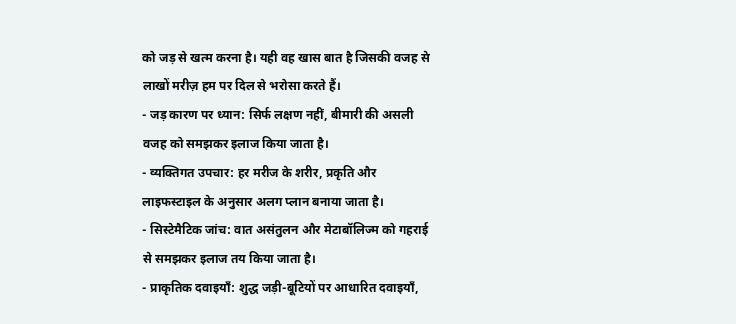को जड़ से खत्म करना है। यही वह खास बात है जिसकी वजह से लाखों मरीज़ हम पर दिल से भरोसा करते हैं।
- जड़ कारण पर ध्यान: सिर्फ लक्षण नहीं, बीमारी की असली वजह को समझकर इलाज किया जाता है।
- व्यक्तिगत उपचार: हर मरीज के शरीर, प्रकृति और लाइफस्टाइल के अनुसार अलग प्लान बनाया जाता है।
- सिस्टेमैटिक जांच: वात असंतुलन और मेटाबॉलिज्म को गहराई से समझकर इलाज तय किया जाता है।
- प्राकृतिक दवाइयाँ: शुद्ध जड़ी-बूटियों पर आधारित दवाइयाँ,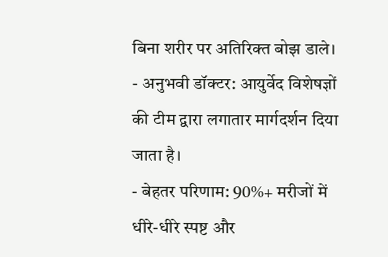बिना शरीर पर अतिरिक्त बोझ डाले।
- अनुभवी डॉक्टर: आयुर्वेद विशेषज्ञों की टीम द्वारा लगातार मार्गदर्शन दिया जाता है।
- बेहतर परिणाम: 90%+ मरीजों में धीरे-धीरे स्पष्ट और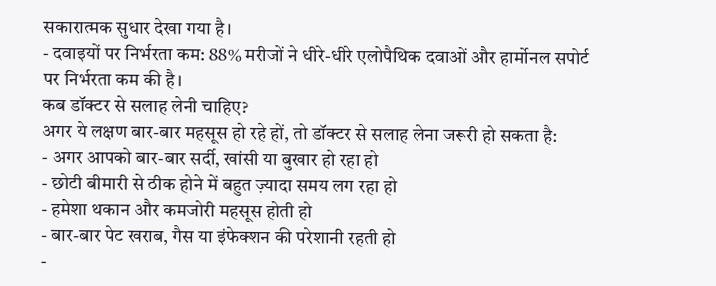सकारात्मक सुधार देखा गया है।
- दवाइयों पर निर्भरता कम: 88% मरीजों ने धीरे-धीरे एलोपैथिक दवाओं और हार्मोनल सपोर्ट पर निर्भरता कम की है।
कब डॉक्टर से सलाह लेनी चाहिए?
अगर ये लक्षण बार-बार महसूस हो रहे हों, तो डॉक्टर से सलाह लेना जरूरी हो सकता है:
- अगर आपको बार-बार सर्दी, खांसी या बुखार हो रहा हो
- छोटी बीमारी से ठीक होने में बहुत ज़्यादा समय लग रहा हो
- हमेशा थकान और कमजोरी महसूस होती हो
- बार-बार पेट खराब, गैस या इंफेक्शन की परेशानी रहती हो
-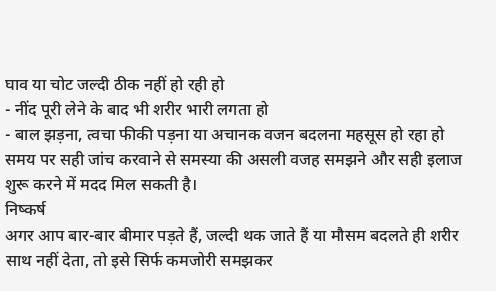घाव या चोट जल्दी ठीक नहीं हो रही हो
- नींद पूरी लेने के बाद भी शरीर भारी लगता हो
- बाल झड़ना, त्वचा फीकी पड़ना या अचानक वजन बदलना महसूस हो रहा हो
समय पर सही जांच करवाने से समस्या की असली वजह समझने और सही इलाज शुरू करने में मदद मिल सकती है।
निष्कर्ष
अगर आप बार-बार बीमार पड़ते हैं, जल्दी थक जाते हैं या मौसम बदलते ही शरीर साथ नहीं देता, तो इसे सिर्फ कमजोरी समझकर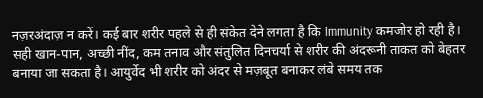नज़रअंदाज़ न करें। कई बार शरीर पहले से ही संकेत देने लगता है कि Immunity कमजोर हो रही है। सही खान-पान, अच्छी नींद, कम तनाव और संतुलित दिनचर्या से शरीर की अंदरूनी ताकत को बेहतर बनाया जा सकता है। आयुर्वेद भी शरीर को अंदर से मज़बूत बनाकर लंबे समय तक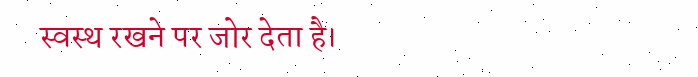स्वस्थ रखने पर जोर देता है।